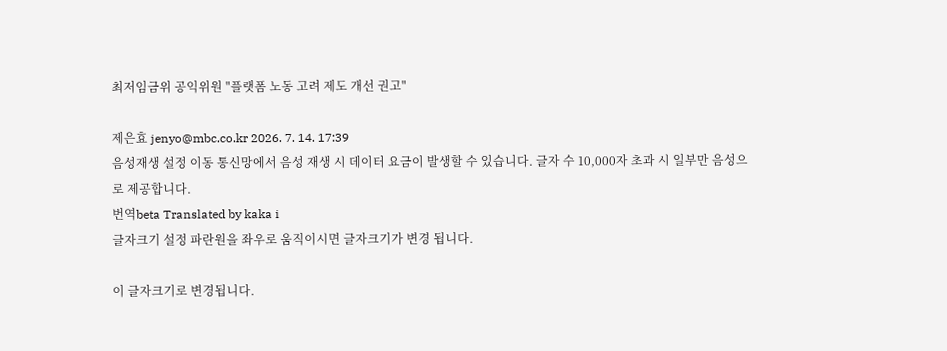최저임금위 공익위원 "플랫폼 노동 고려 제도 개선 권고"

제은효 jenyo@mbc.co.kr 2026. 7. 14. 17:39
음성재생 설정 이동 통신망에서 음성 재생 시 데이터 요금이 발생할 수 있습니다. 글자 수 10,000자 초과 시 일부만 음성으로 제공합니다.
번역beta Translated by kaka i
글자크기 설정 파란원을 좌우로 움직이시면 글자크기가 변경 됩니다.

이 글자크기로 변경됩니다.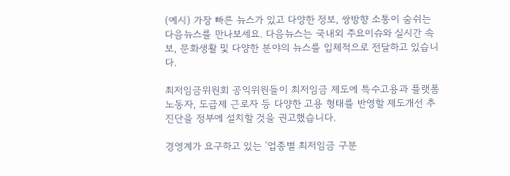(예시) 가장 빠른 뉴스가 있고 다양한 정보, 쌍방향 소통이 숨쉬는 다음뉴스를 만나보세요. 다음뉴스는 국내외 주요이슈와 실시간 속보, 문화생활 및 다양한 분야의 뉴스를 입체적으로 전달하고 있습니다.

최저임금위원회 공익위원들이 최저임금 제도에 특수고용과 플랫폼 노동자, 도급제 근로자 등 다양한 고용 형태를 반영할 제도개선 추진단을 정부에 설치할 것을 권고했습니다.

경영계가 요구하고 있는 '업종별 최저임금 구분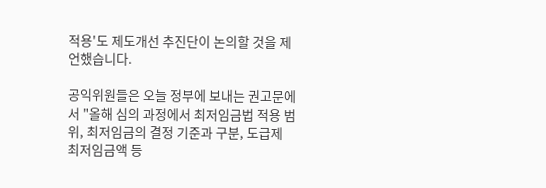적용'도 제도개선 추진단이 논의할 것을 제언했습니다.

공익위원들은 오늘 정부에 보내는 권고문에서 "올해 심의 과정에서 최저임금법 적용 범위, 최저임금의 결정 기준과 구분, 도급제 최저임금액 등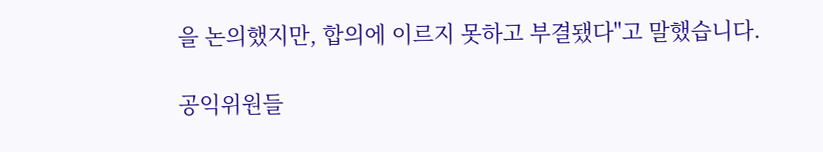을 논의했지만, 합의에 이르지 못하고 부결됐다"고 말했습니다.

공익위원들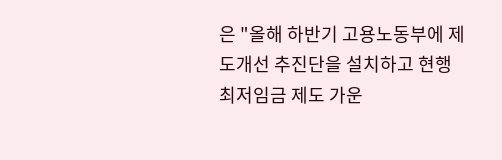은 "올해 하반기 고용노동부에 제도개선 추진단을 설치하고 현행 최저임금 제도 가운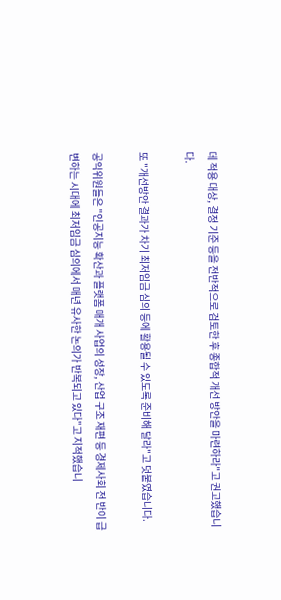데 적용 대상, 결정 기준 등을 전반적으로 검토한 후 종합적 개선 방안을 마련하라"고 권고했습니다.

또 "개선방안 결과가 차기 최저임금 심의 등에 활용될 수 있도록 준비해 달라"고 덧붙였습니다.

공익위원들은 "인공지능 확산과 플랫폼 매개 사업의 성장, 산업 구조 재편 등 경제사회 전 반이 급변하는 시대에 최저임금 심의에서 매년 유사한 논의가 반복되고 있다"고 지적했습니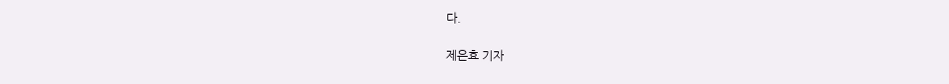다.

제은효 기자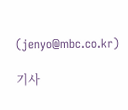(jenyo@mbc.co.kr)

기사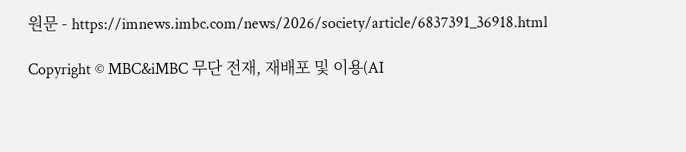원문 - https://imnews.imbc.com/news/2026/society/article/6837391_36918.html

Copyright © MBC&iMBC 무단 전재, 재배포 및 이용(AI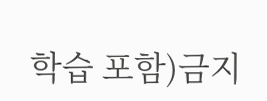학습 포함)금지